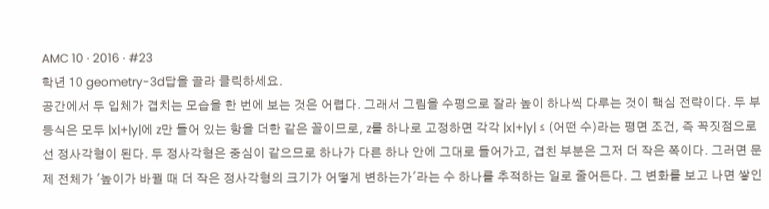AMC 10 · 2016 · #23
학년 10 geometry-3d답을 골라 클릭하세요.
공간에서 두 입체가 겹치는 모습을 한 번에 보는 것은 어렵다. 그래서 그림을 수평으로 잘라 높이 하나씩 다루는 것이 핵심 전략이다. 두 부등식은 모두 |x|+|y|에 z만 들어 있는 항을 더한 같은 꼴이므로, z를 하나로 고정하면 각각 |x|+|y| ≤ (어떤 수)라는 평면 조건, 즉 꼭짓점으로 선 정사각형이 된다. 두 정사각형은 중심이 같으므로 하나가 다른 하나 안에 그대로 들어가고, 겹친 부분은 그저 더 작은 쪽이다. 그러면 문제 전체가 '높이가 바뀔 때 더 작은 정사각형의 크기가 어떻게 변하는가'라는 수 하나를 추적하는 일로 줄어든다. 그 변화를 보고 나면 쌓인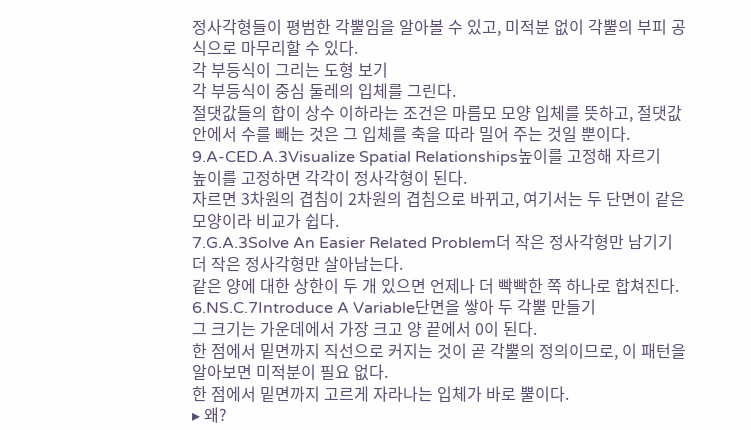정사각형들이 평범한 각뿔임을 알아볼 수 있고, 미적분 없이 각뿔의 부피 공식으로 마무리할 수 있다.
각 부등식이 그리는 도형 보기
각 부등식이 중심 둘레의 입체를 그린다.
절댓값들의 합이 상수 이하라는 조건은 마름모 모양 입체를 뜻하고, 절댓값 안에서 수를 빼는 것은 그 입체를 축을 따라 밀어 주는 것일 뿐이다.
9.A-CED.A.3Visualize Spatial Relationships높이를 고정해 자르기
높이를 고정하면 각각이 정사각형이 된다.
자르면 3차원의 겹침이 2차원의 겹침으로 바뀌고, 여기서는 두 단면이 같은 모양이라 비교가 쉽다.
7.G.A.3Solve An Easier Related Problem더 작은 정사각형만 남기기
더 작은 정사각형만 살아남는다.
같은 양에 대한 상한이 두 개 있으면 언제나 더 빡빡한 쪽 하나로 합쳐진다.
6.NS.C.7Introduce A Variable단면을 쌓아 두 각뿔 만들기
그 크기는 가운데에서 가장 크고 양 끝에서 0이 된다.
한 점에서 밑면까지 직선으로 커지는 것이 곧 각뿔의 정의이므로, 이 패턴을 알아보면 미적분이 필요 없다.
한 점에서 밑면까지 고르게 자라나는 입체가 바로 뿔이다.
▸ 왜?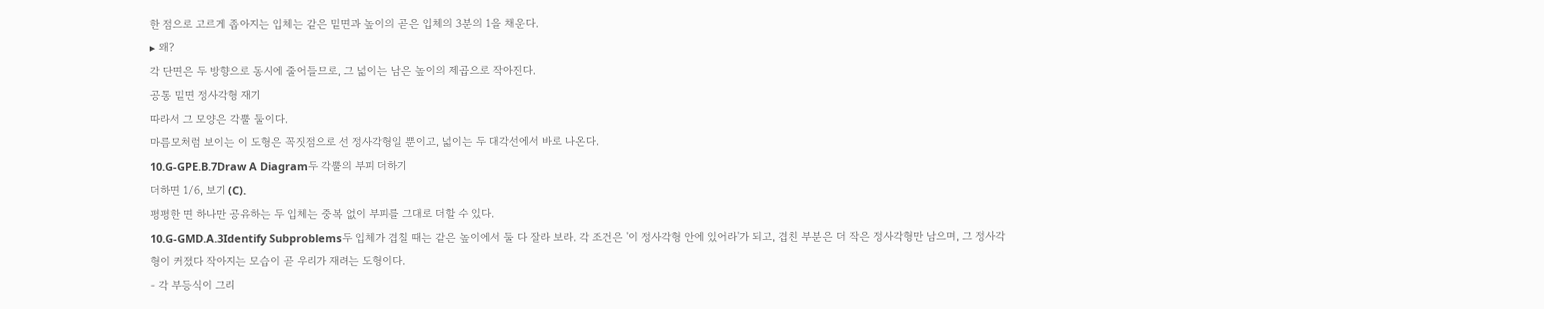한 점으로 고르게 좁아지는 입체는 같은 밑면과 높이의 곧은 입체의 3분의 1을 채운다.
▸ 왜?
각 단면은 두 방향으로 동시에 줄어들므로, 그 넓이는 남은 높이의 제곱으로 작아진다.
공통 밑면 정사각형 재기
따라서 그 모양은 각뿔 둘이다.
마름모처럼 보이는 이 도형은 꼭짓점으로 선 정사각형일 뿐이고, 넓이는 두 대각선에서 바로 나온다.
10.G-GPE.B.7Draw A Diagram두 각뿔의 부피 더하기
더하면 1/6, 보기 (C).
평평한 면 하나만 공유하는 두 입체는 중복 없이 부피를 그대로 더할 수 있다.
10.G-GMD.A.3Identify Subproblems두 입체가 겹칠 때는 같은 높이에서 둘 다 잘라 보라. 각 조건은 '이 정사각형 안에 있어라'가 되고, 겹친 부분은 더 작은 정사각형만 남으며, 그 정사각형이 커졌다 작아지는 모습이 곧 우리가 재려는 도형이다.
- 각 부등식이 그리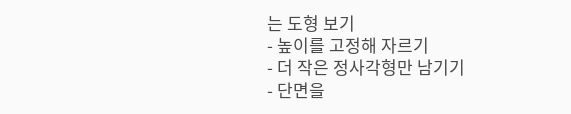는 도형 보기
- 높이를 고정해 자르기
- 더 작은 정사각형만 남기기
- 단면을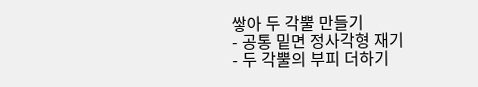쌓아 두 각뿔 만들기
- 공통 밑면 정사각형 재기
- 두 각뿔의 부피 더하기